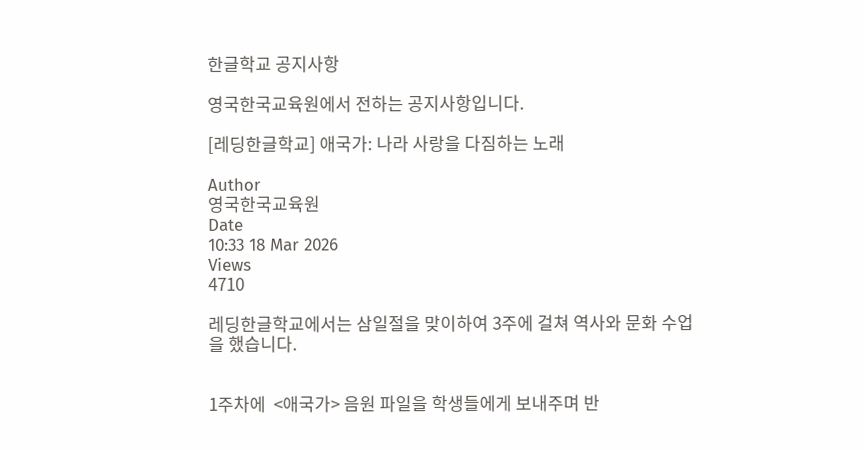한글학교 공지사항

영국한국교육원에서 전하는 공지사항입니다.

[레딩한글학교] 애국가: 나라 사랑을 다짐하는 노래

Author
영국한국교육원
Date
10:33 18 Mar 2026
Views
4710

레딩한글학교에서는 삼일절을 맞이하여 3주에 걸쳐 역사와 문화 수업을 했습니다.


1주차에  <애국가> 음원 파일을 학생들에게 보내주며 반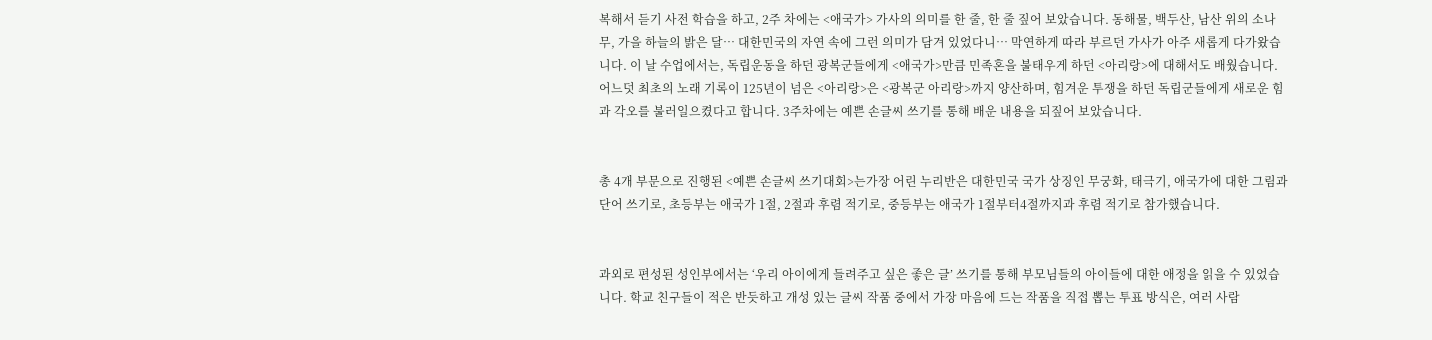복해서 듣기 사전 학습을 하고, 2주 차에는 <애국가> 가사의 의미를 한 줄, 한 줄 짚어 보았습니다. 동해물, 백두산, 남산 위의 소나무, 가을 하늘의 밝은 달… 대한민국의 자연 속에 그런 의미가 담겨 있었다니… 막연하게 따라 부르던 가사가 아주 새롭게 다가왔습니다. 이 날 수업에서는, 독립운동을 하던 광복군들에게 <애국가>만큼 민족혼을 불태우게 하던 <아리랑>에 대해서도 배웠습니다. 어느덧 최초의 노래 기록이 125년이 넘은 <아리랑>은 <광복군 아리랑>까지 양산하며, 힘겨운 투쟁을 하던 독립군들에게 새로운 힘과 각오를 불러일으켰다고 합니다. 3주차에는 예쁜 손글씨 쓰기를 통해 배운 내용을 되짚어 보았습니다.


총 4개 부문으로 진행된 <예쁜 손글씨 쓰기대회>는가장 어린 누리반은 대한민국 국가 상징인 무궁화, 태극기, 애국가에 대한 그림과 단어 쓰기로, 초등부는 애국가 1절, 2절과 후렴 적기로, 중등부는 애국가 1절부터4절까지과 후렴 적기로 참가했습니다.


과외로 편성된 성인부에서는 ‘우리 아이에게 들려주고 싶은 좋은 글’ 쓰기를 통해 부모님들의 아이들에 대한 애정을 읽을 수 있었습니다. 학교 친구들이 적은 반듯하고 개성 있는 글씨 작품 중에서 가장 마음에 드는 작품을 직접 뽑는 투표 방식은, 여러 사람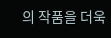의 작품을 더욱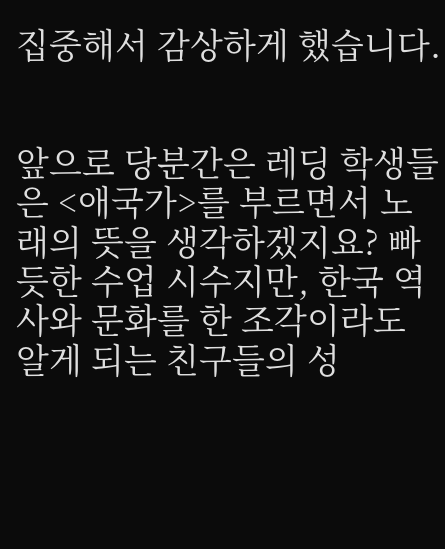집중해서 감상하게 했습니다.


앞으로 당분간은 레딩 학생들은 <애국가>를 부르면서 노래의 뜻을 생각하겠지요? 빠듯한 수업 시수지만, 한국 역사와 문화를 한 조각이라도 알게 되는 친구들의 성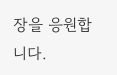장을 응원합니다.